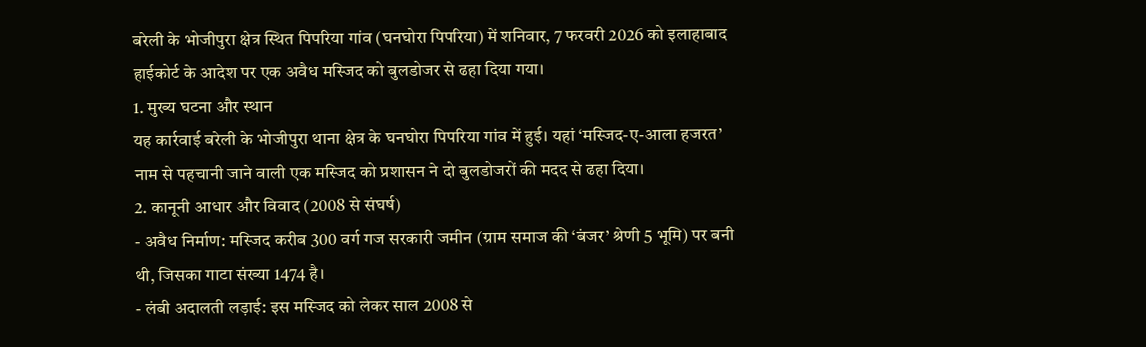बरेली के भोजीपुरा क्षेत्र स्थित पिपरिया गांव (घनघोरा पिपरिया) में शनिवार, 7 फरवरी 2026 को इलाहाबाद हाईकोर्ट के आदेश पर एक अवैध मस्जिद को बुलडोजर से ढहा दिया गया।
1. मुख्य घटना और स्थान
यह कार्रवाई बरेली के भोजीपुरा थाना क्षेत्र के घनघोरा पिपरिया गांव में हुई। यहां ‘मस्जिद-ए-आला हजरत’ नाम से पहचानी जाने वाली एक मस्जिद को प्रशासन ने दो बुलडोजरों की मदद से ढहा दिया।
2. कानूनी आधार और विवाद (2008 से संघर्ष)
- अवैध निर्माण: मस्जिद करीब 300 वर्ग गज सरकारी जमीन (ग्राम समाज की ‘बंजर’ श्रेणी 5 भूमि) पर बनी थी, जिसका गाटा संख्या 1474 है।
- लंबी अदालती लड़ाई: इस मस्जिद को लेकर साल 2008 से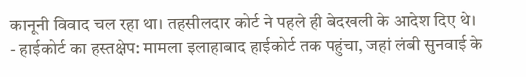कानूनी विवाद चल रहा था। तहसीलदार कोर्ट ने पहले ही बेदखली के आदेश दिए थे।
- हाईकोर्ट का हस्तक्षेप: मामला इलाहाबाद हाईकोर्ट तक पहुंचा, जहां लंबी सुनवाई के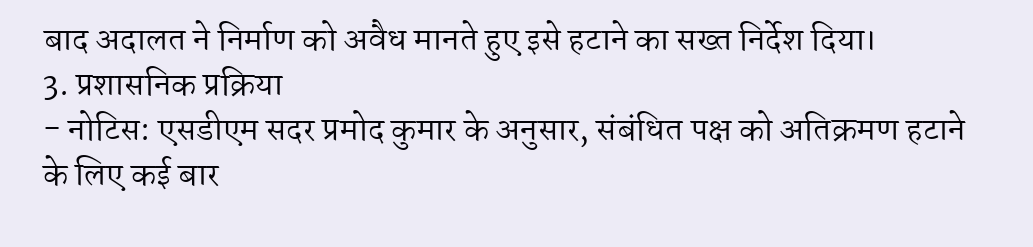बाद अदालत ने निर्माण को अवैध मानते हुए इसे हटाने का सख्त निर्देश दिया।
3. प्रशासनिक प्रक्रिया
- नोटिस: एसडीएम सदर प्रमोद कुमार के अनुसार, संबंधित पक्ष को अतिक्रमण हटाने के लिए कई बार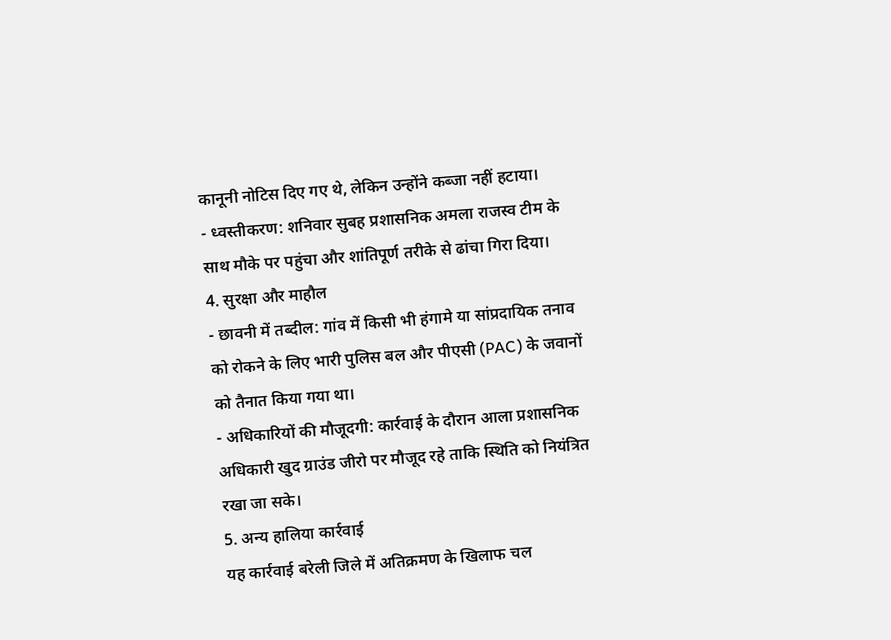कानूनी नोटिस दिए गए थे, लेकिन उन्होंने कब्जा नहीं हटाया।
- ध्वस्तीकरण: शनिवार सुबह प्रशासनिक अमला राजस्व टीम के साथ मौके पर पहुंचा और शांतिपूर्ण तरीके से ढांचा गिरा दिया।
4. सुरक्षा और माहौल
- छावनी में तब्दील: गांव में किसी भी हंगामे या सांप्रदायिक तनाव को रोकने के लिए भारी पुलिस बल और पीएसी (PAC) के जवानों को तैनात किया गया था।
- अधिकारियों की मौजूदगी: कार्रवाई के दौरान आला प्रशासनिक अधिकारी खुद ग्राउंड जीरो पर मौजूद रहे ताकि स्थिति को नियंत्रित रखा जा सके।
5. अन्य हालिया कार्रवाई
यह कार्रवाई बरेली जिले में अतिक्रमण के खिलाफ चल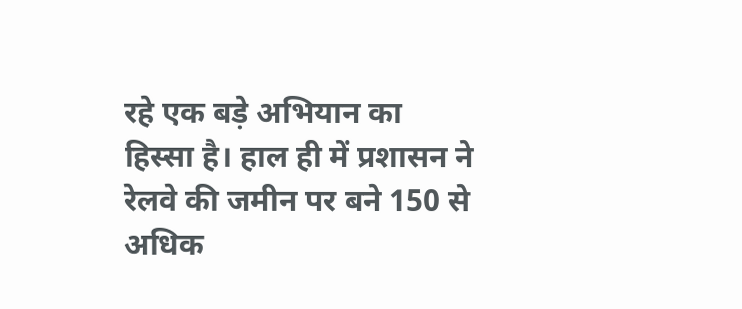रहे एक बड़े अभियान का हिस्सा है। हाल ही में प्रशासन ने रेलवे की जमीन पर बने 150 से अधिक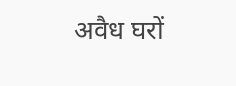अवैध घरों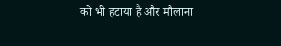को भी हटाया है और मौलाना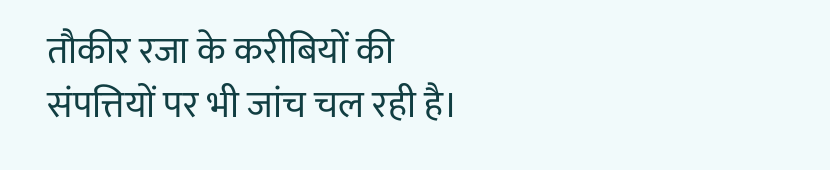तौकीर रजा के करीबियों की संपत्तियों पर भी जांच चल रही है।